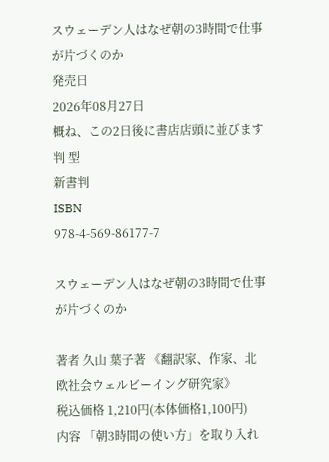スウェーデン人はなぜ朝の3時間で仕事が片づくのか
発売日
2026年08月27日
概ね、この2日後に書店店頭に並びます
判 型
新書判
ISBN
978-4-569-86177-7

スウェーデン人はなぜ朝の3時間で仕事が片づくのか

著者 久山 葉子著 《翻訳家、作家、北欧社会ウェルビーイング研究家》
税込価格 1,210円(本体価格1,100円)
内容 「朝3時間の使い方」を取り入れ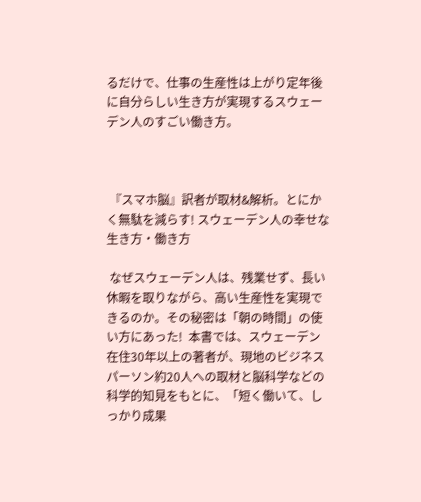るだけで、仕事の生産性は上がり定年後に自分らしい生き方が実現するスウェーデン人のすごい働き方。



 『スマホ脳』訳者が取材&解析。とにかく無駄を減らす! スウェーデン人の幸せな生き方・働き方

 なぜスウェーデン人は、残業せず、長い休暇を取りながら、高い生産性を実現できるのか。その秘密は「朝の時間」の使い方にあった!  本書では、スウェーデン在住30年以上の著者が、現地のビジネスパーソン約20人への取材と脳科学などの科学的知見をもとに、「短く働いて、しっかり成果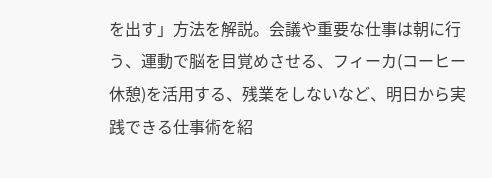を出す」方法を解説。会議や重要な仕事は朝に行う、運動で脳を目覚めさせる、フィーカ(コーヒー休憩)を活用する、残業をしないなど、明日から実践できる仕事術を紹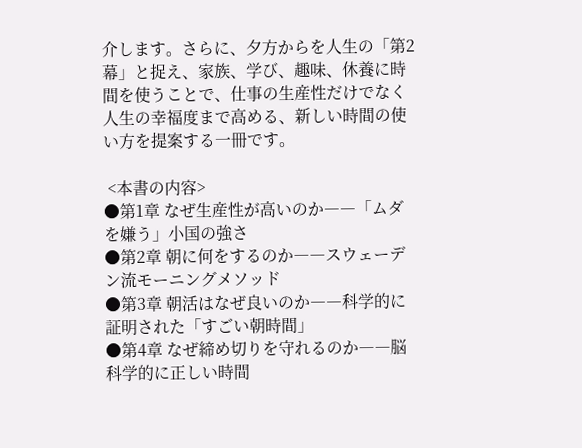介します。さらに、夕方からを人生の「第2幕」と捉え、家族、学び、趣味、休養に時間を使うことで、仕事の生産性だけでなく人生の幸福度まで高める、新しい時間の使い方を提案する一冊です。

 <本書の内容>
●第1章 なぜ生産性が高いのか――「ムダを嫌う」小国の強さ
●第2章 朝に何をするのか――スウェーデン流モーニングメソッド
●第3章 朝活はなぜ良いのか――科学的に証明された「すごい朝時間」
●第4章 なぜ締め切りを守れるのか――脳科学的に正しい時間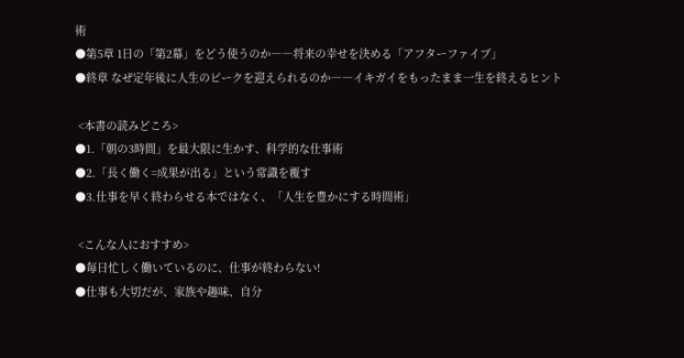術
●第5章 1日の「第2幕」をどう使うのか――将来の幸せを決める「アフターファイブ」
●終章 なぜ定年後に人生のピークを迎えられるのか――イキガイをもったまま一生を終えるヒント

 <本書の読みどころ>
●1.「朝の3時間」を最大限に生かす、科学的な仕事術
●2.「長く働く=成果が出る」という常識を覆す
●3.仕事を早く終わらせる本ではなく、「人生を豊かにする時間術」

 <こんな人におすすめ>
●毎日忙しく働いているのに、仕事が終わらない!
●仕事も大切だが、家族や趣味、自分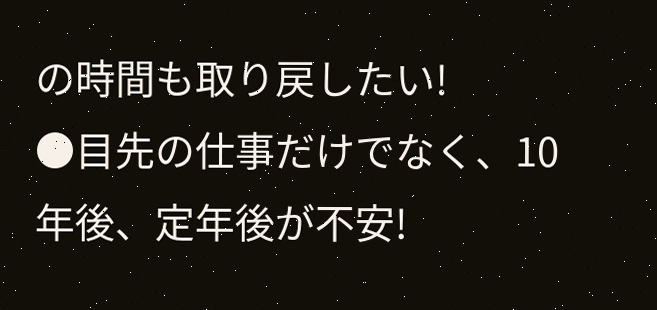の時間も取り戻したい!
●目先の仕事だけでなく、10年後、定年後が不安!